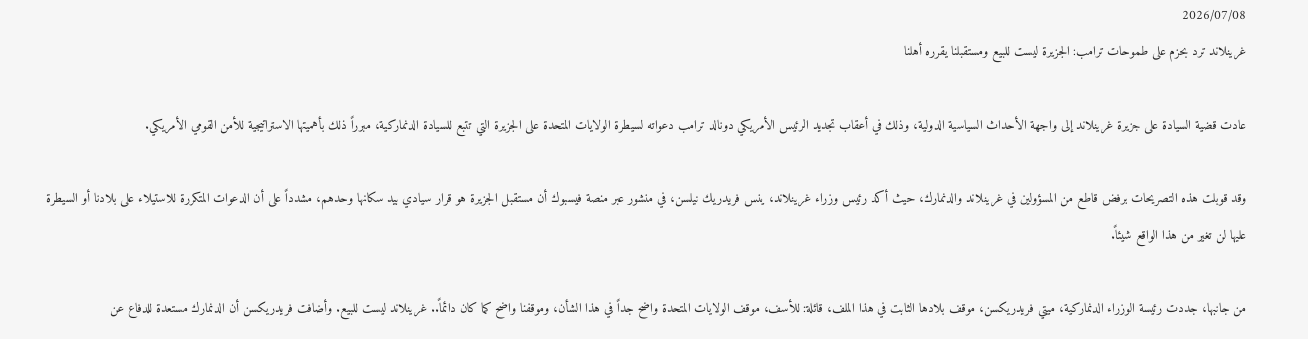2026/07/08
غرينلاند ترد بحزم على طموحات ترامب: الجزيرة ليست للبيع ومستقبلنا يقرره أهلنا

عادت قضية السيادة على جزيرة غرينلاند إلى واجهة الأحداث السياسية الدولية، وذلك في أعقاب تجديد الرئيس الأمريكي دونالد ترامب دعواته لسيطرة الولايات المتحدة على الجزيرة التي تتبع للسيادة الدنماركية، مبرراً ذلك بأهميتها الاستراتيجية للأمن القومي الأمريكي.

وقد قوبلت هذه التصريحات برفض قاطع من المسؤولين في غرينلاند والدنمارك، حيث أكد رئيس وزراء غرينلاند، ينس فريدريك نيلسن، في منشور عبر منصة فيسبوك أن مستقبل الجزيرة هو قرار سيادي بيد سكانها وحدهم، مشدداً على أن الدعوات المتكررة للاستيلاء على بلادنا أو السيطرة عليها لن تغير من هذا الواقع شيئاً.

من جانبها، جددت رئيسة الوزراء الدنماركية، ميتي فريدريكسن، موقف بلادها الثابت في هذا الملف، قائلة: للأسف، موقف الولايات المتحدة واضح جداً في هذا الشأن، وموقفنا واضح كما كان دائماً.. غرينلاند ليست للبيع. وأضافت فريدريكسن أن الدنمارك مستعدة للدفاع عن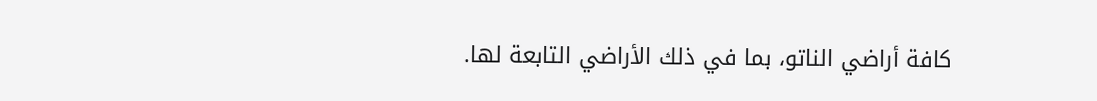كافة أراضي الناتو، بما في ذلك الأراضي التابعة لها.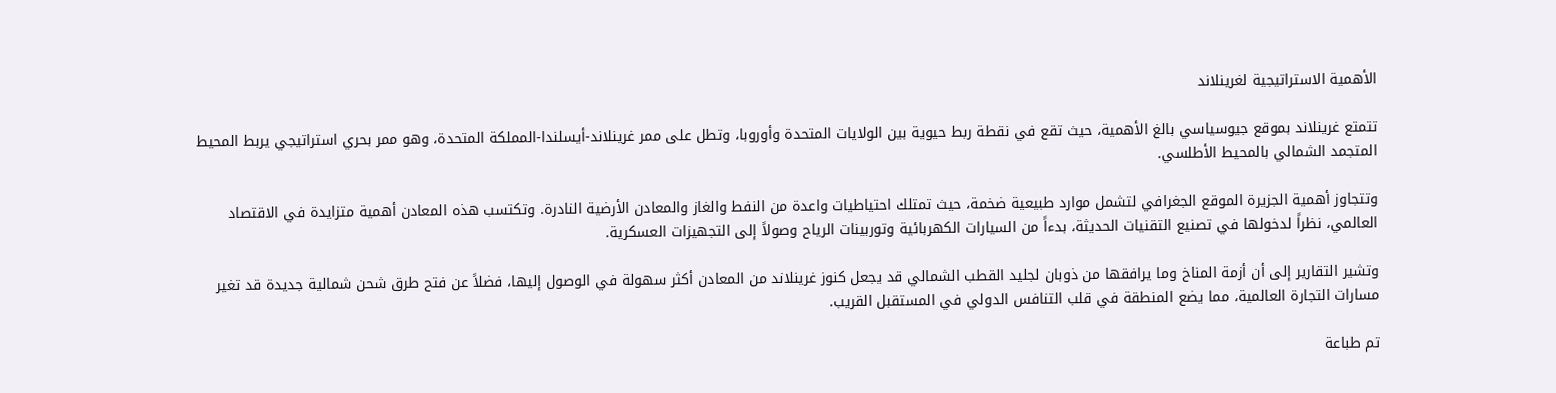الأهمية الاستراتيجية لغرينلاند

تتمتع غرينلاند بموقع جيوسياسي بالغ الأهمية، حيث تقع في نقطة ربط حيوية بين الولايات المتحدة وأوروبا، وتطل على ممر غرينلاند-أيسلندا-المملكة المتحدة، وهو ممر بحري استراتيجي يربط المحيط المتجمد الشمالي بالمحيط الأطلسي.

وتتجاوز أهمية الجزيرة الموقع الجغرافي لتشمل موارد طبيعية ضخمة، حيث تمتلك احتياطيات واعدة من النفط والغاز والمعادن الأرضية النادرة. وتكتسب هذه المعادن أهمية متزايدة في الاقتصاد العالمي، نظراً لدخولها في تصنيع التقنيات الحديثة، بدءاً من السيارات الكهربائية وتوربينات الرياح وصولاً إلى التجهيزات العسكرية.

وتشير التقارير إلى أن أزمة المناخ وما يرافقها من ذوبان لجليد القطب الشمالي قد يجعل كنوز غرينلاند من المعادن أكثر سهولة في الوصول إليها، فضلاً عن فتح طرق شحن شمالية جديدة قد تغير مسارات التجارة العالمية، مما يضع المنطقة في قلب التنافس الدولي في المستقبل القريب.

تم طباعة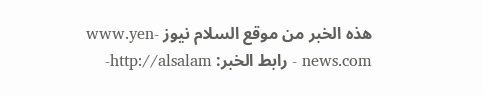هذه الخبر من موقع السلام نيوز www.yen-news.com - رابط الخبر: http://alsalam-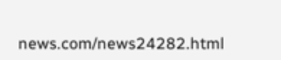news.com/news24282.html